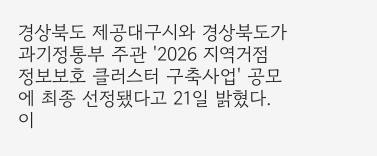경상북도 제공대구시와 경상북도가 과기정통부 주관 '2026 지역거점 정보보호 클러스터 구축사업' 공모에 최종 선정됐다고 21일 밝혔다.
이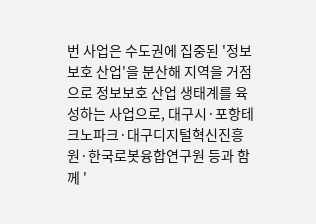번 사업은 수도권에 집중된 '정보보호 산업'을 분산해 지역을 거점으로 정보보호 산업 생태계를 육성하는 사업으로, 대구시·포항테크노파크·대구디지털혁신진흥원·한국로봇융합연구원 등과 함께 '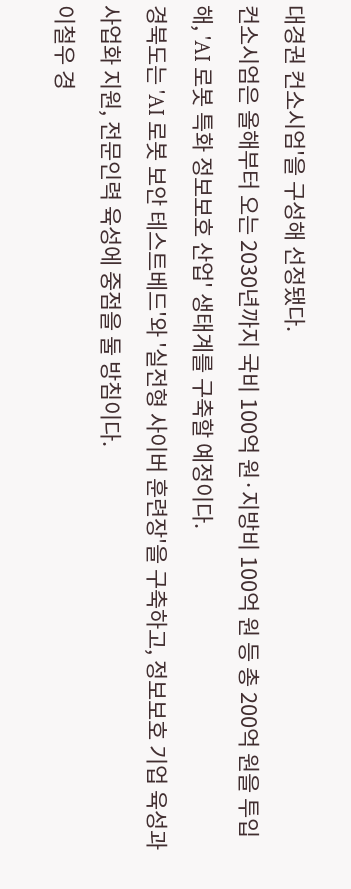대경권 컨소시엄'을 구성해 선정됐다.
컨소시엄은 올해부터 오는 2030년까지 국비 100억 원·지방비 100억 원 등 총 200억 원을 투입해, 'AI 로봇 특화 정보보호 산업' 생태계를 구축할 예정이다.
경북도는 'AI 로봇 보안 테스트베드'와 '실전형 사이버 훈련장'을 구축하고, 정보보호 기업 육성과 사업화 지원, 전문인력 육성에 중점을 둘 방침이다.
이철우 경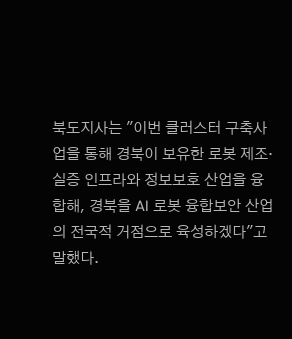북도지사는 "이번 클러스터 구축사업을 통해 경북이 보유한 로봇 제조·실증 인프라와 정보보호 산업을 융합해, 경북을 AI 로봇 융합보안 산업의 전국적 거점으로 육성하겠다"고 말했다.